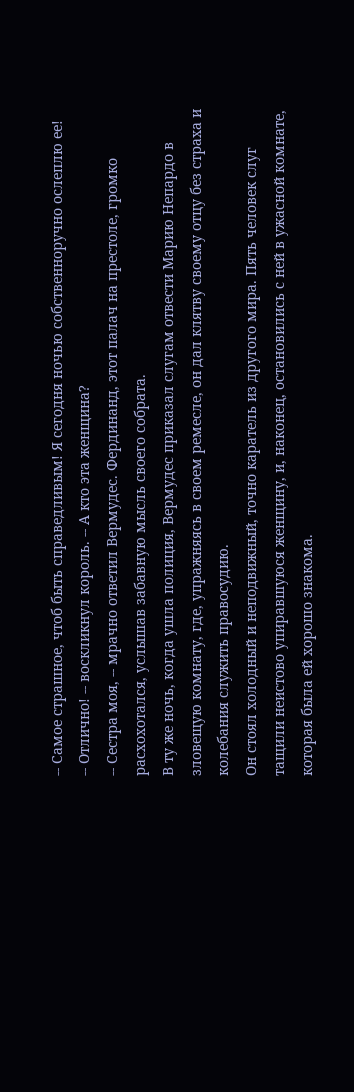-- Самое страшное, чтоб быть справедливым! Я сегодня ночью собственноручно ослеплю ее!
-- Отлично! -- воскликнул король. -- А кто эта женщина?
-- Сестра моя, -- мрачно ответил Вермудес. Фердинанд, этот палач на престоле, громко расхохотался, услышав забавную мысль своего собрата.
В ту же ночь, когда ушла полиция, Вермудес приказал слугам отвести Марию Непардо в зловещую комнату, где, упражняясь в своем ремесле, он дал клятву своему отцу без страха и колебания служить правосудию.
Он стоял холодный и неподвижный, точно каратель из другого мира. Пять человек слуг тащили неистово упиравшуюся женщину, и, наконец, остановились с ней в ужасной комнате, которая была ей хорошо знакома.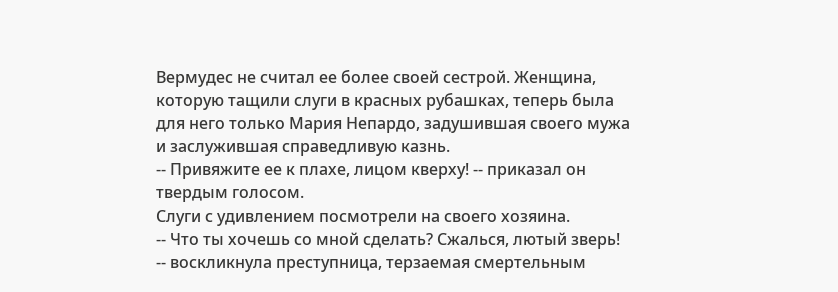Вермудес не считал ее более своей сестрой. Женщина, которую тащили слуги в красных рубашках, теперь была для него только Мария Непардо, задушившая своего мужа и заслужившая справедливую казнь.
-- Привяжите ее к плахе, лицом кверху! -- приказал он твердым голосом.
Слуги с удивлением посмотрели на своего хозяина.
-- Что ты хочешь со мной сделать? Сжалься, лютый зверь! -- воскликнула преступница, терзаемая смертельным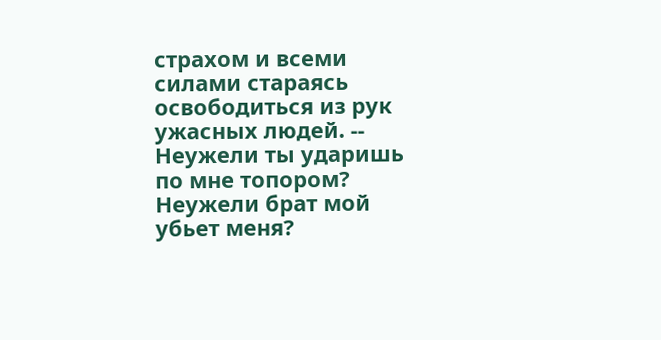страхом и всеми силами стараясь освободиться из рук ужасных людей. -- Неужели ты ударишь по мне топором? Неужели брат мой убьет меня?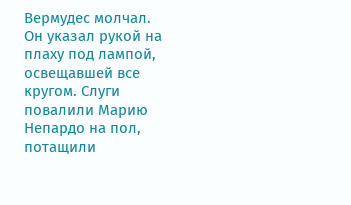Вермудес молчал. Он указал рукой на плаху под лампой, освещавшей все кругом. Слуги повалили Марию Непардо на пол, потащили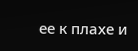ее к плахе и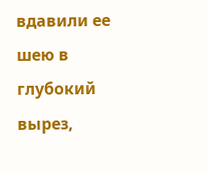вдавили ее шею в глубокий вырез,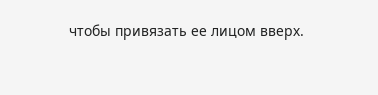чтобы привязать ее лицом вверх.